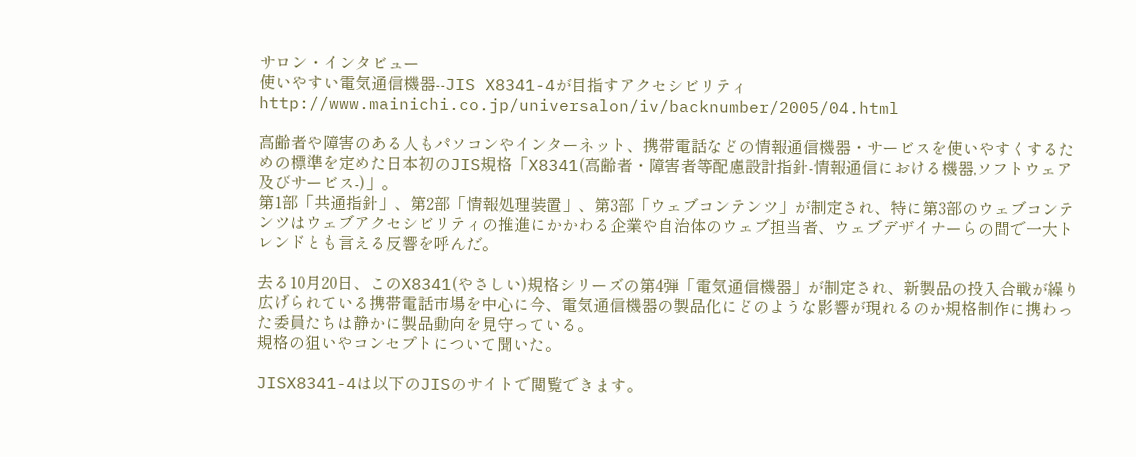サロン・インタビュー
使いやすい電気通信機器--JIS X8341-4が目指すアクセシビリティ
http://www.mainichi.co.jp/universalon/iv/backnumber/2005/04.html

高齢者や障害のある人もパソコンやインターネット、携帯電話などの情報通信機器・サービスを使いやすくするための標準を定めた日本初のJIS規格「X8341(高齢者・障害者等配慮設計指針-情報通信における機器,ソフトウェア及びサービス-)」。
第1部「共通指針」、第2部「情報処理装置」、第3部「ウェブコンテンツ」が制定され、特に第3部のウェブコンテンツはウェブアクセシビリティの推進にかかわる企業や自治体のウェブ担当者、ウェブデザイナーらの間で一大トレンドとも言える反響を呼んだ。

去る10月20日、このX8341(やさしい)規格シリーズの第4弾「電気通信機器」が制定され、新製品の投入合戦が繰り広げられている携帯電話市場を中心に今、電気通信機器の製品化にどのような影響が現れるのか規格制作に携わった委員たちは静かに製品動向を見守っている。
規格の狙いやコンセプトについて聞いた。

JISX8341-4は以下のJISのサイトで閲覧できます。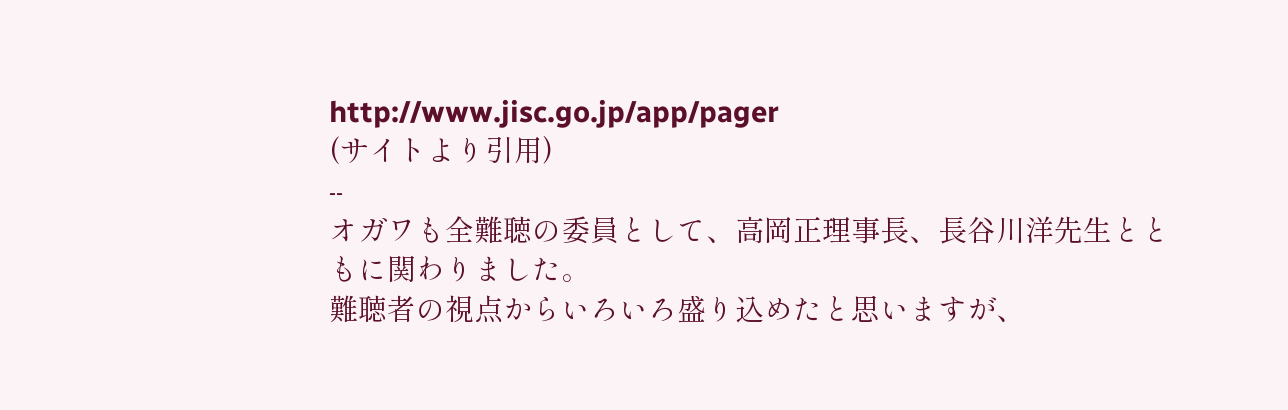http://www.jisc.go.jp/app/pager
(サイトより引用)
--
オガワも全難聴の委員として、高岡正理事長、長谷川洋先生とともに関わりました。
難聴者の視点からいろいろ盛り込めたと思いますが、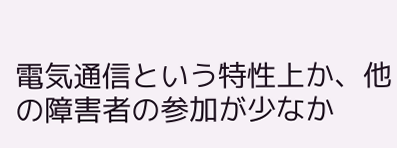電気通信という特性上か、他の障害者の参加が少なか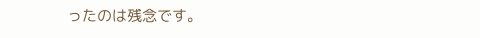ったのは残念です。